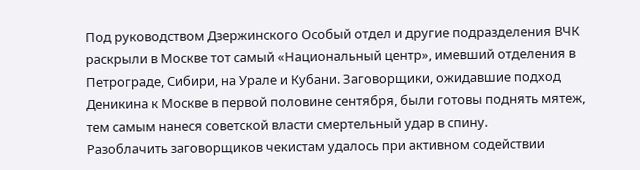Под руководством Дзержинского Особый отдел и другие подразделения ВЧК раскрыли в Москве тот самый «Национальный центр», имевший отделения в Петрограде, Сибири, на Урале и Кубани. Заговорщики, ожидавшие подход Деникина к Москве в первой половине сентября, были готовы поднять мятеж, тем самым нанеся советской власти смертельный удар в спину.
Разоблачить заговорщиков чекистам удалось при активном содействии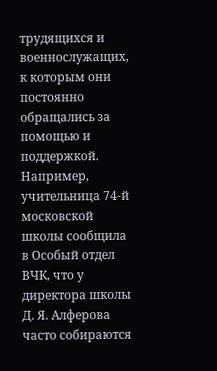трудящихся и военнослужащих, к которым они постоянно обращались за помощью и поддержкой. Например, учительница 74-й московской школы сообщила в Особый отдел ВЧК, что у директора школы Д. Я. Алферова часто собираются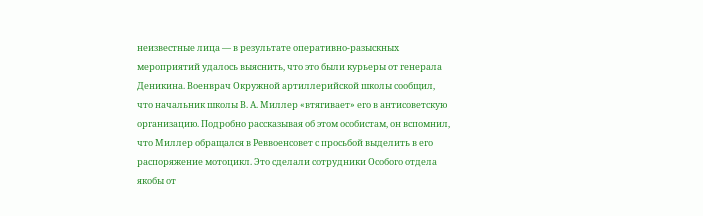неизвестные лица — в результате оперативно-разыскных мероприятий удалось выяснить, что это были курьеры от генерала Деникина. Военврач Окружной артиллерийской школы сообщил, что начальник школы В. А. Миллер «втягивает» его в антисоветскую организацию. Подробно рассказывая об этом особистам, он вспомнил, что Миллер обращался в Реввоенсовет с просьбой выделить в его распоряжение мотоцикл. Это сделали сотрудники Особого отдела якобы от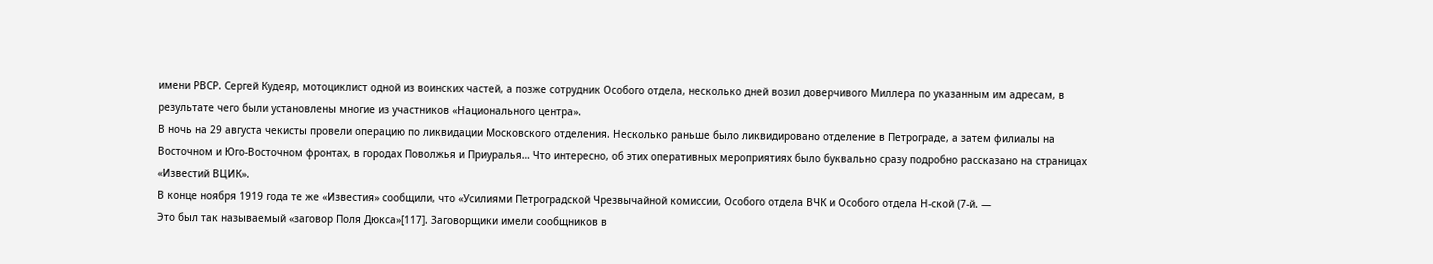имени РВСР. Сергей Кудеяр, мотоциклист одной из воинских частей, а позже сотрудник Особого отдела, несколько дней возил доверчивого Миллера по указанным им адресам, в результате чего были установлены многие из участников «Национального центра».
В ночь на 29 августа чекисты провели операцию по ликвидации Московского отделения. Несколько раньше было ликвидировано отделение в Петрограде, а затем филиалы на Восточном и Юго-Восточном фронтах, в городах Поволжья и Приуралья… Что интересно, об этих оперативных мероприятиях было буквально сразу подробно рассказано на страницах «Известий ВЦИК».
В конце ноября 1919 года те же «Известия» сообщили, что «Усилиями Петроградской Чрезвычайной комиссии, Особого отдела ВЧК и Особого отдела Н-ской (7-й. —
Это был так называемый «заговор Поля Дюкса»[117]. Заговорщики имели сообщников в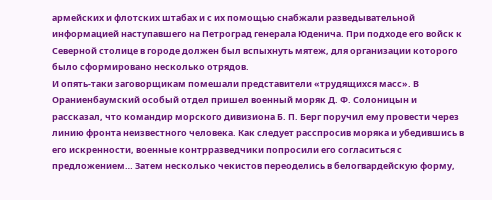армейских и флотских штабах и с их помощью снабжали разведывательной информацией наступавшего на Петроград генерала Юденича. При подходе его войск к Северной столице в городе должен был вспыхнуть мятеж, для организации которого было сформировано несколько отрядов.
И опять-таки заговорщикам помешали представители «трудящихся масс». В Ораниенбаумский особый отдел пришел военный моряк Д. Ф. Солоницын и рассказал, что командир морского дивизиона Б. П. Берг поручил ему провести через линию фронта неизвестного человека. Как следует расспросив моряка и убедившись в его искренности, военные контрразведчики попросили его согласиться с предложением… Затем несколько чекистов переоделись в белогвардейскую форму,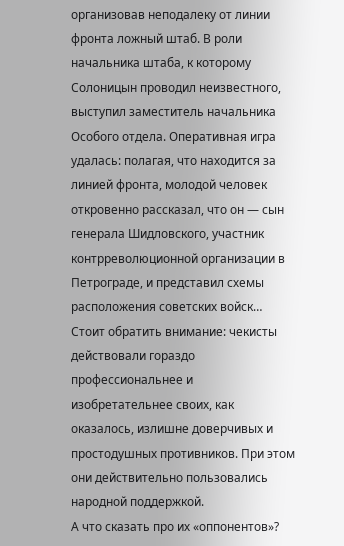организовав неподалеку от линии фронта ложный штаб. В роли начальника штаба, к которому Солоницын проводил неизвестного, выступил заместитель начальника Особого отдела. Оперативная игра удалась: полагая, что находится за линией фронта, молодой человек откровенно рассказал, что он — сын генерала Шидловского, участник контрреволюционной организации в Петрограде, и представил схемы расположения советских войск…
Стоит обратить внимание: чекисты действовали гораздо профессиональнее и изобретательнее своих, как оказалось, излишне доверчивых и простодушных противников. При этом они действительно пользовались народной поддержкой.
А что сказать про их «оппонентов»?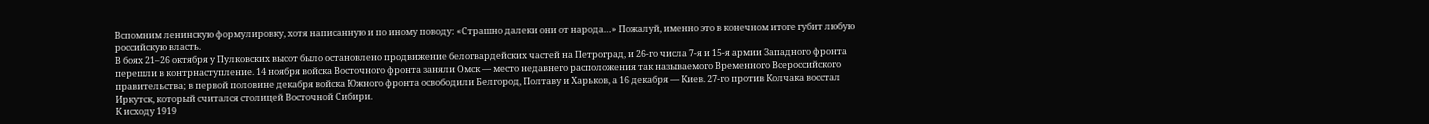Вспомним ленинскую формулировку, хотя написанную и по иному поводу: «Страшно далеки они от народа…» Пожалуй, именно это в конечном итоге губит любую российскую власть.
В боях 21–26 октября у Пулковских высот было остановлено продвижение белогвардейских частей на Петроград, и 26-го числа 7-я и 15-я армии Западного фронта перешли в контрнаступление. 14 ноября войска Восточного фронта заняли Омск — место недавнего расположения так называемого Временного Всероссийского правительства; в первой половине декабря войска Южного фронта освободили Белгород, Полтаву и Харьков, а 16 декабря — Киев. 27-го против Колчака восстал Иркутск, который считался столицей Восточной Сибири.
К исходу 1919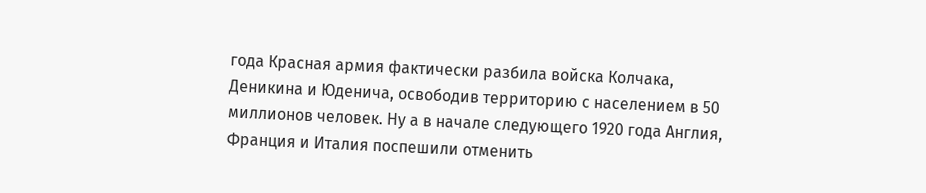года Красная армия фактически разбила войска Колчака, Деникина и Юденича, освободив территорию с населением в 50 миллионов человек. Ну а в начале следующего 1920 года Англия, Франция и Италия поспешили отменить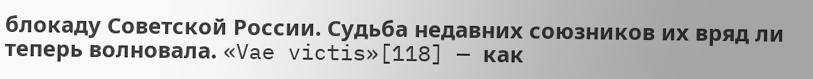блокаду Советской России. Судьба недавних союзников их вряд ли теперь волновала. «Vae victis»[118] — как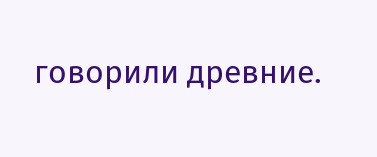говорили древние.